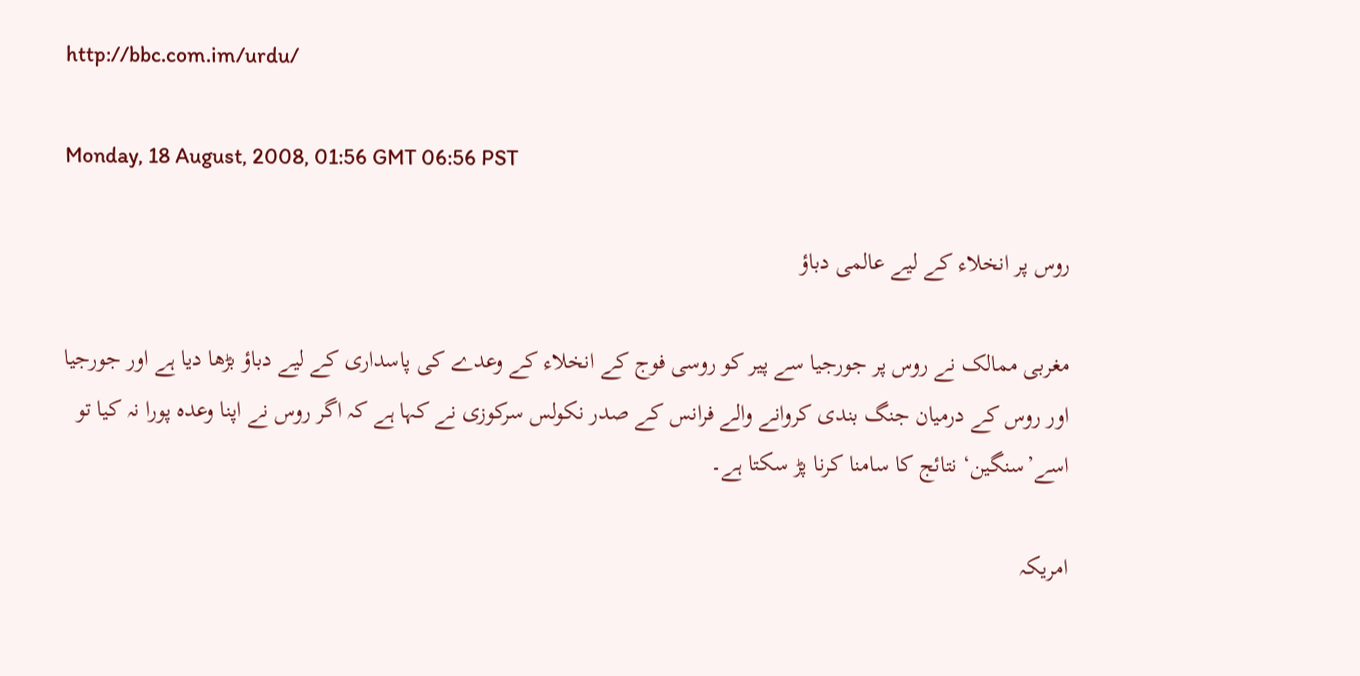http://bbc.com.im/urdu/

Monday, 18 August, 2008, 01:56 GMT 06:56 PST

روس پر انخلاء کے لیے عالمی دباؤ

مغربی ممالک نے روس پر جورجیا سے پیر کو روسی فوج کے انخلاء کے وعدے کی پاسداری کے لیے دباؤ بڑھا دیا ہے اور جورجیا اور روس کے درمیان جنگ بندی کروانے والے فرانس کے صدر نکولس سرکوزی نے کہا ہے کہ اگر روس نے اپنا وعدہ پورا نہ کیا تو اسے’سنگین‘ نتائج کا سامنا کرنا پڑ سکتا ہے۔

امریکہ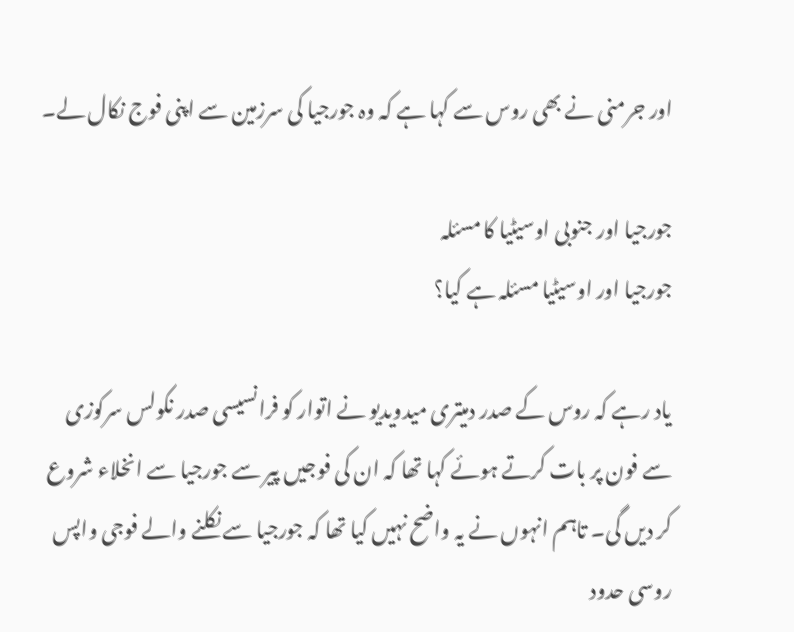اور جرمنی نے بھی روس سے کہا ہے کہ وہ جورجیا کی سرزمین سے اپنی فوج نکال لے۔

جورجیا اور جنوبی اوسیٹیا کا مسئلہ
جورجیا اور اوسیٹیا مسئلہ ہے کیا؟

یاد رہے کہ روس کے صدر دمیتری میدویدیو نے اتوار کو فرانسیسی صدر نکولس سرکوزی سے فون پر بات کرتے ہوئے کہا تھا کہ ان کی فوجیں پیر سے جورجیا سے انخلاء شروع کر دیں گی۔ تاہم انہوں نے یہ واضح نہیں کیا تھا کہ جورجیا سے نکلنے والے فوجی واپس روسی حدود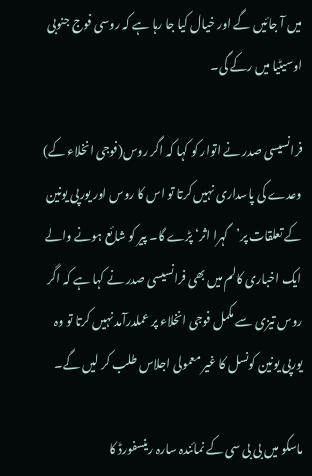میں آ جائیں گے اور خیال کیا جا رہا ہے کہ روسی فوج جنوبی اوسیٹیا میں رکے گی۔

فرانسیسی صدر نے اتوار کو کہا کہ اگر روس(فوجی انخلاء کے) وعدے کی پاسداری نہیں کرتا تو اس کا روس اور یورپی یونین کے تعلقات پر’گہرا اثر‘ پڑے گا۔ پیر کو شائع ہونے والے ایک اخباری کالم میں بھی فرانسیسی صدر نے کہا ہے کہ اگر روس تیزی سے مکمل فوجی انخلاء پر عملدرآمد نہیں کرتا تو وہ یورپی یونین کونسل کا غیر معمولی اجلاس طلب کر لیں گے۔

ماسکو میں بی بی سی کے نمائندہ سارہ رینسفورڈ کا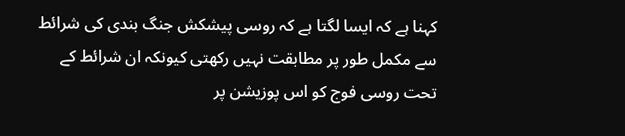کہنا ہے کہ ایسا لگتا ہے کہ روسی پیشکش جنگ بندی کی شرائط سے مکمل طور پر مطابقت نہیں رکھتی کیونکہ ان شرائط کے تحت روسی فوج کو اس پوزیشن پر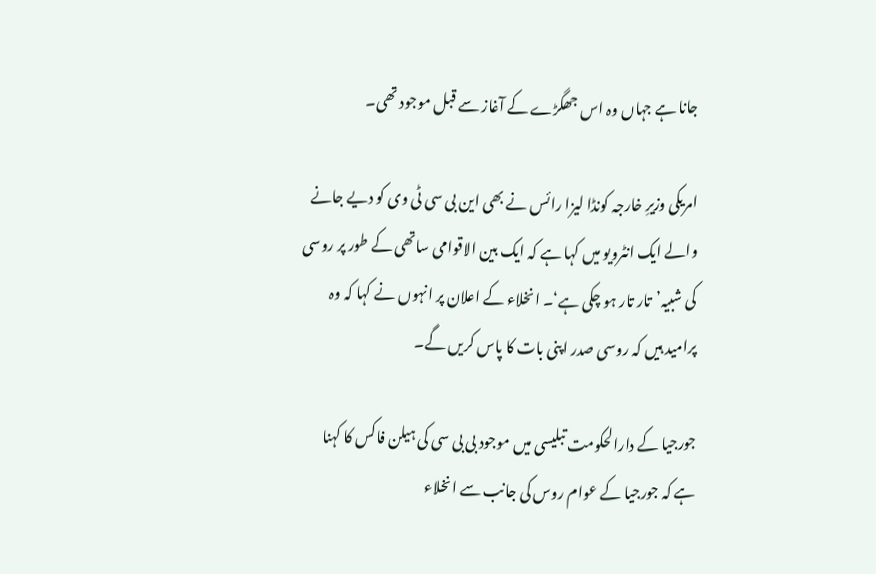جانا ہے جہاں وہ اس جھگڑے کے آغاز سے قبل موجود تھی۔

امریکی وزیرِ خارجہ کونڈا لیزا رائس نے بھی این بی سی ٹی وی کو دیے جانے والے ایک انٹرویو میں کہا ہے کہ ایک بین الاقوامی ساتھی کے طور پر روسی کی شبیہ’تار تار ہو چکی ہے‘۔ انخلاء کے اعلان پر انہوں نے کہا کہ وہ پرامید ہیں کہ روسی صدر اپنی بات کا پاس کریں گے۔

جورجیا کے دارالحکومت تبلیسی میں موجود بی بی سی کی ہیلن فاکس کا کہنا ہے کہ جورجیا کے عوام روس کی جانب سے انخلاء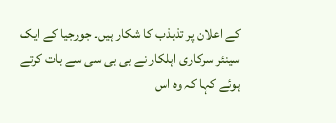کے اعلان پر تذبذب کا شکار ہیں۔ جورجیا کے ایک سینئر سرکاری اہلکار نے بی بی سی سے بات کرتے ہوئے کہا کہ وہ اس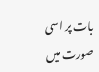بات پر اسی صورت میں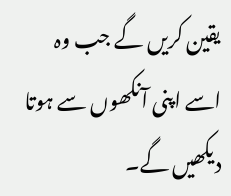یقین کریں گے جب وہ اسے اپنی آنکھوں سے ہوتا دیکھیں گے۔